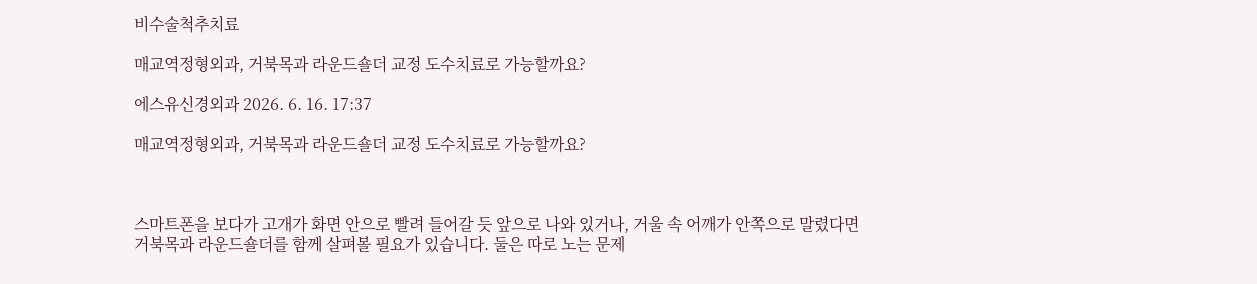비수술척추치료

매교역정형외과, 거북목과 라운드숄더 교정 도수치료로 가능할까요?

에스유신경외과 2026. 6. 16. 17:37

매교역정형외과, 거북목과 라운드숄더 교정 도수치료로 가능할까요?



스마트폰을 보다가 고개가 화면 안으로 빨려 들어갈 듯 앞으로 나와 있거나, 거울 속 어깨가 안쪽으로 말렸다면 거북목과 라운드숄더를 함께 살펴볼 필요가 있습니다. 둘은 따로 노는 문제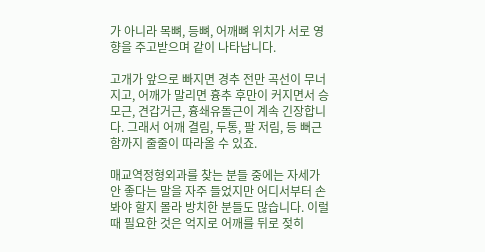가 아니라 목뼈, 등뼈, 어깨뼈 위치가 서로 영향을 주고받으며 같이 나타납니다.

고개가 앞으로 빠지면 경추 전만 곡선이 무너지고, 어깨가 말리면 흉추 후만이 커지면서 승모근, 견갑거근, 흉쇄유돌근이 계속 긴장합니다. 그래서 어깨 결림, 두통, 팔 저림, 등 뻐근함까지 줄줄이 따라올 수 있죠.

매교역정형외과를 찾는 분들 중에는 자세가 안 좋다는 말을 자주 들었지만 어디서부터 손봐야 할지 몰라 방치한 분들도 많습니다. 이럴 때 필요한 것은 억지로 어깨를 뒤로 젖히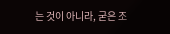는 것이 아니라, 굳은 조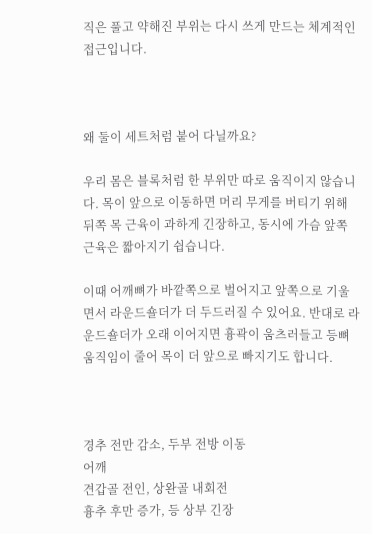직은 풀고 약해진 부위는 다시 쓰게 만드는 체계적인 접근입니다.



왜 둘이 세트처럼 붙어 다닐까요?

우리 몸은 블록처럼 한 부위만 따로 움직이지 않습니다. 목이 앞으로 이동하면 머리 무게를 버티기 위해 뒤쪽 목 근육이 과하게 긴장하고, 동시에 가슴 앞쪽 근육은 짧아지기 쉽습니다.

이때 어깨뼈가 바깥쪽으로 벌어지고 앞쪽으로 기울면서 라운드숄더가 더 두드러질 수 있어요. 반대로 라운드숄더가 오래 이어지면 흉곽이 움츠러들고 등뼈 움직임이 줄어 목이 더 앞으로 빠지기도 합니다.



경추 전만 감소, 두부 전방 이동
어깨
견갑골 전인, 상완골 내회전
흉추 후만 증가, 등 상부 긴장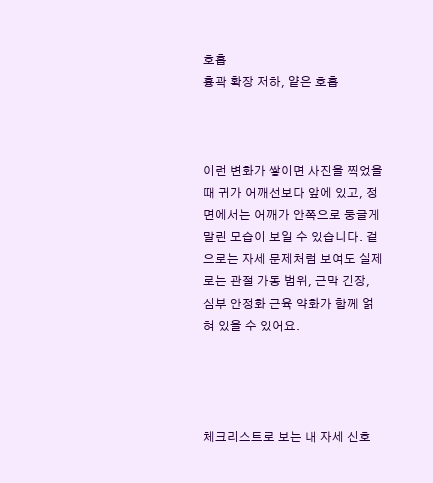호흡
흉곽 확장 저하, 얕은 호흡



이런 변화가 쌓이면 사진을 찍었을 때 귀가 어깨선보다 앞에 있고, 정면에서는 어깨가 안쪽으로 둥글게 말린 모습이 보일 수 있습니다. 겉으로는 자세 문제처럼 보여도 실제로는 관절 가동 범위, 근막 긴장, 심부 안정화 근육 약화가 함께 얽혀 있을 수 있어요.




체크리스트로 보는 내 자세 신호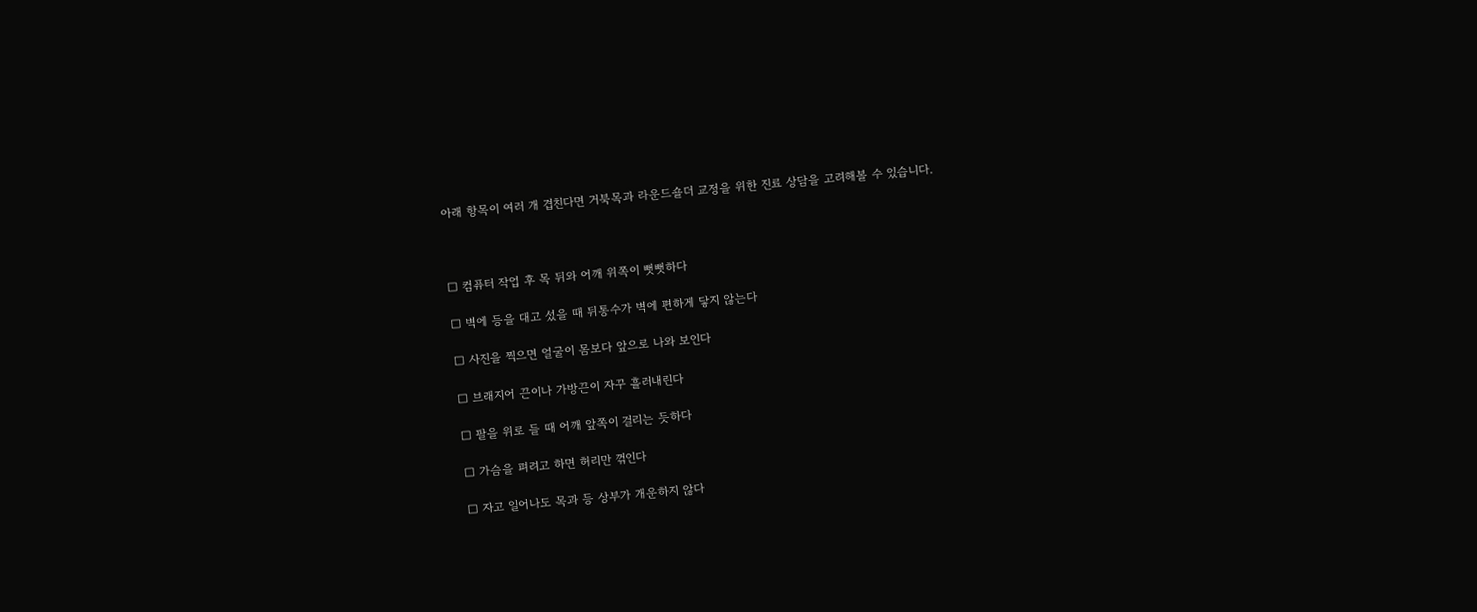아래 항목이 여러 개 겹친다면 거북목과 라운드숄더 교정을 위한 진료 상담을 고려해볼 수 있습니다.



□ 컴퓨터 작업 후 목 뒤와 어깨 위쪽이 뻣뻣하다

□ 벽에 등을 대고 섰을 때 뒤통수가 벽에 편하게 닿지 않는다

□ 사진을 찍으면 얼굴이 몸보다 앞으로 나와 보인다

□ 브래지어 끈이나 가방끈이 자꾸 흘러내린다

□ 팔을 위로 들 때 어깨 앞쪽이 걸리는 듯하다

□ 가슴을 펴려고 하면 허리만 꺾인다

□ 자고 일어나도 목과 등 상부가 개운하지 않다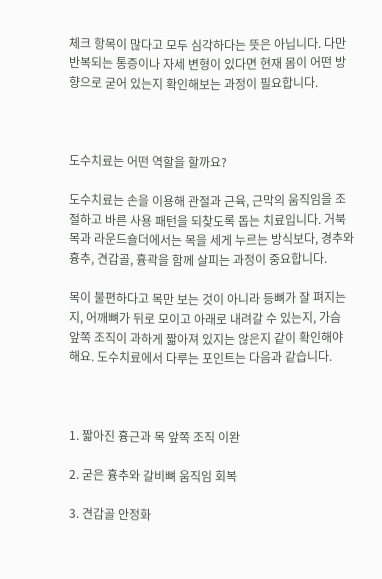체크 항목이 많다고 모두 심각하다는 뜻은 아닙니다. 다만 반복되는 통증이나 자세 변형이 있다면 현재 몸이 어떤 방향으로 굳어 있는지 확인해보는 과정이 필요합니다.



도수치료는 어떤 역할을 할까요?

도수치료는 손을 이용해 관절과 근육, 근막의 움직임을 조절하고 바른 사용 패턴을 되찾도록 돕는 치료입니다. 거북목과 라운드숄더에서는 목을 세게 누르는 방식보다, 경추와 흉추, 견갑골, 흉곽을 함께 살피는 과정이 중요합니다.

목이 불편하다고 목만 보는 것이 아니라 등뼈가 잘 펴지는지, 어깨뼈가 뒤로 모이고 아래로 내려갈 수 있는지, 가슴 앞쪽 조직이 과하게 짧아져 있지는 않은지 같이 확인해야 해요. 도수치료에서 다루는 포인트는 다음과 같습니다.



1. 짧아진 흉근과 목 앞쪽 조직 이완

2. 굳은 흉추와 갈비뼈 움직임 회복

3. 견갑골 안정화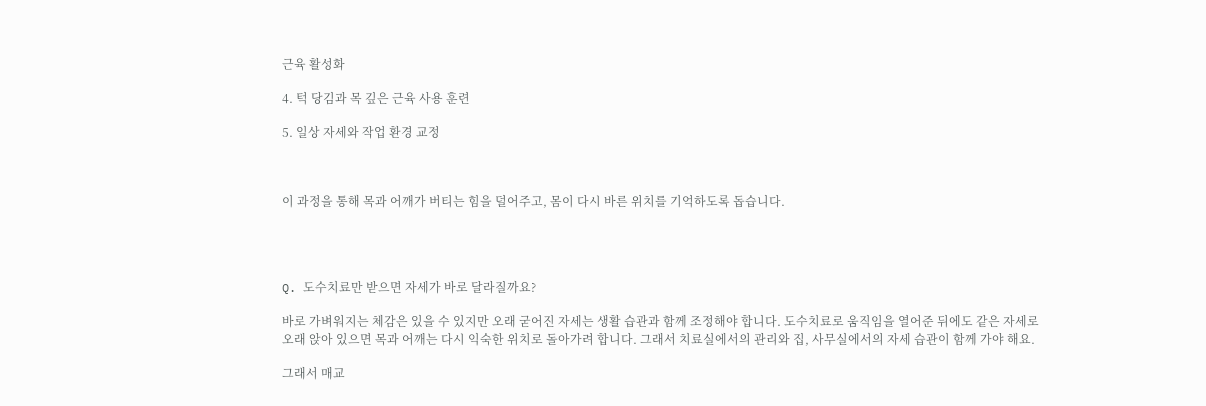근육 활성화

4. 턱 당김과 목 깊은 근육 사용 훈련

5. 일상 자세와 작업 환경 교정



이 과정을 통해 목과 어깨가 버티는 힘을 덜어주고, 몸이 다시 바른 위치를 기억하도록 돕습니다.




Q. 도수치료만 받으면 자세가 바로 달라질까요?

바로 가벼워지는 체감은 있을 수 있지만 오래 굳어진 자세는 생활 습관과 함께 조정해야 합니다. 도수치료로 움직임을 열어준 뒤에도 같은 자세로 오래 앉아 있으면 목과 어깨는 다시 익숙한 위치로 돌아가려 합니다. 그래서 치료실에서의 관리와 집, 사무실에서의 자세 습관이 함께 가야 해요.

그래서 매교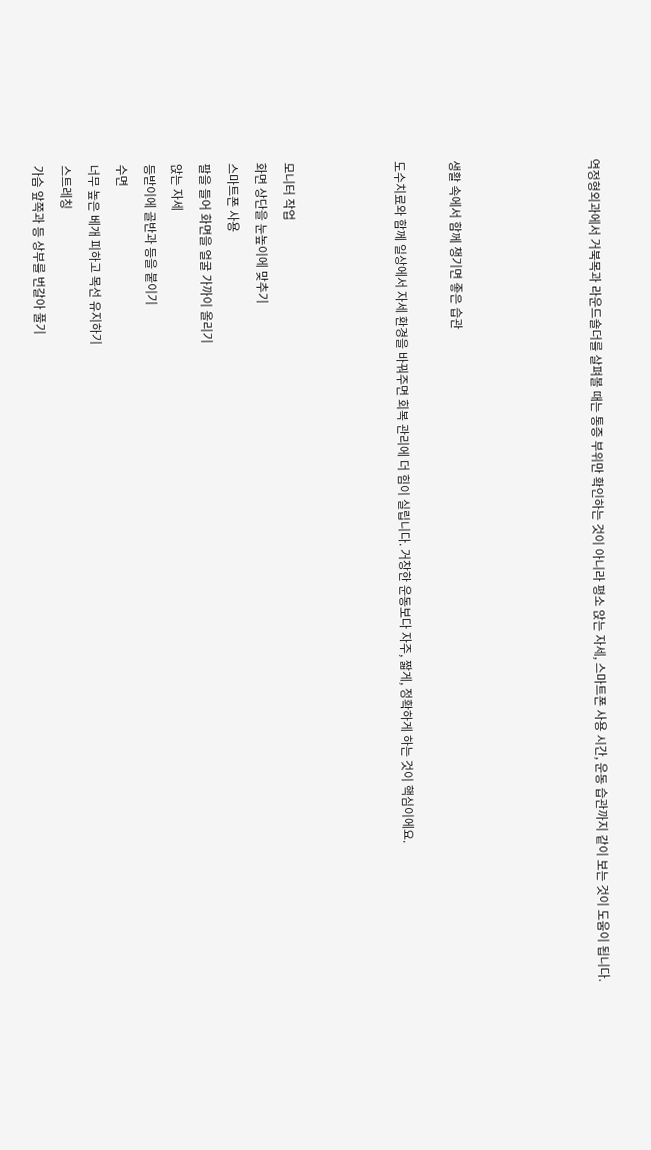역정형외과에서 거북목과 라운드숄더를 살펴볼 때는 통증 부위만 확인하는 것이 아니라 평소 앉는 자세, 스마트폰 사용 시간, 운동 습관까지 같이 보는 것이 도움이 됩니다.




생활 속에서 함께 챙기면 좋은 습관

도수치료와 함께 일상에서 자세 환경을 바꿔주면 회복 관리에 더 힘이 실립니다. 거창한 운동보다 자주, 짧게, 정확하게 하는 것이 핵심이에요.



모니터 작업
화면 상단을 눈높이에 맞추기
스마트폰 사용
팔을 들어 화면을 얼굴 가까이 올리기
앉는 자세
등받이에 골반과 등을 붙이기
수면
너무 높은 베개 피하고 목선 유지하기
스트레칭
가슴 앞쪽과 등 상부를 번갈아 풀기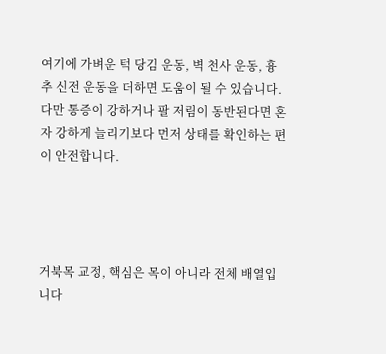여기에 가벼운 턱 당김 운동, 벽 천사 운동, 흉추 신전 운동을 더하면 도움이 될 수 있습니다. 다만 통증이 강하거나 팔 저림이 동반된다면 혼자 강하게 늘리기보다 먼저 상태를 확인하는 편이 안전합니다.




거북목 교정, 핵심은 목이 아니라 전체 배열입니다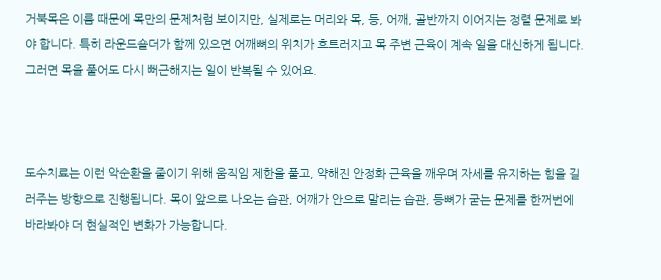거북목은 이름 때문에 목만의 문제처럼 보이지만, 실제로는 머리와 목, 등, 어깨, 골반까지 이어지는 정렬 문제로 봐야 합니다. 특히 라운드숄더가 함께 있으면 어깨뼈의 위치가 흐트러지고 목 주변 근육이 계속 일을 대신하게 됩니다. 그러면 목을 풀어도 다시 뻐근해지는 일이 반복될 수 있어요.



도수치료는 이런 악순환을 줄이기 위해 움직임 제한을 풀고, 약해진 안정화 근육을 깨우며 자세를 유지하는 힘을 길러주는 방향으로 진행됩니다. 목이 앞으로 나오는 습관, 어깨가 안으로 말리는 습관, 등뼈가 굳는 문제를 한꺼번에 바라봐야 더 현실적인 변화가 가능합니다.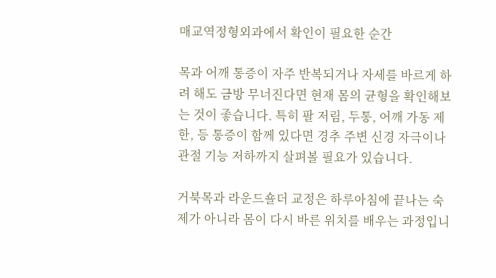매교역정형외과에서 확인이 필요한 순간

목과 어깨 통증이 자주 반복되거나 자세를 바르게 하려 해도 금방 무너진다면 현재 몸의 균형을 확인해보는 것이 좋습니다. 특히 팔 저림, 두통, 어깨 가동 제한, 등 통증이 함께 있다면 경추 주변 신경 자극이나 관절 기능 저하까지 살펴볼 필요가 있습니다.

거북목과 라운드숄더 교정은 하루아침에 끝나는 숙제가 아니라 몸이 다시 바른 위치를 배우는 과정입니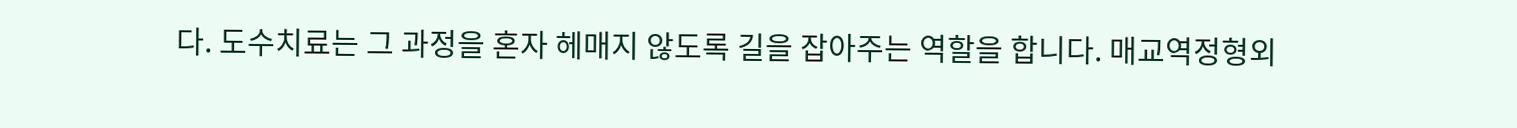다. 도수치료는 그 과정을 혼자 헤매지 않도록 길을 잡아주는 역할을 합니다. 매교역정형외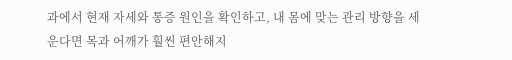과에서 현재 자세와 통증 원인을 확인하고, 내 몸에 맞는 관리 방향을 세운다면 목과 어깨가 훨씬 편안해지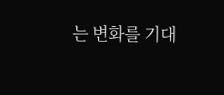는 변화를 기대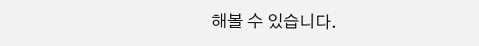해볼 수 있습니다.